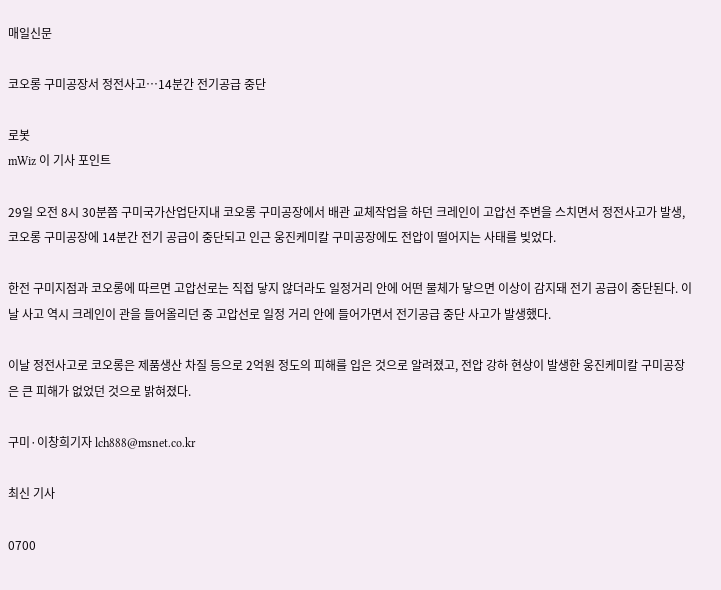매일신문

코오롱 구미공장서 정전사고…14분간 전기공급 중단

로봇
mWiz 이 기사 포인트

29일 오전 8시 30분쯤 구미국가산업단지내 코오롱 구미공장에서 배관 교체작업을 하던 크레인이 고압선 주변을 스치면서 정전사고가 발생, 코오롱 구미공장에 14분간 전기 공급이 중단되고 인근 웅진케미칼 구미공장에도 전압이 떨어지는 사태를 빚었다.

한전 구미지점과 코오롱에 따르면 고압선로는 직접 닿지 않더라도 일정거리 안에 어떤 물체가 닿으면 이상이 감지돼 전기 공급이 중단된다. 이날 사고 역시 크레인이 관을 들어올리던 중 고압선로 일정 거리 안에 들어가면서 전기공급 중단 사고가 발생했다.

이날 정전사고로 코오롱은 제품생산 차질 등으로 2억원 정도의 피해를 입은 것으로 알려졌고, 전압 강하 현상이 발생한 웅진케미칼 구미공장은 큰 피해가 없었던 것으로 밝혀졌다.

구미·이창희기자 lch888@msnet.co.kr

최신 기사

0700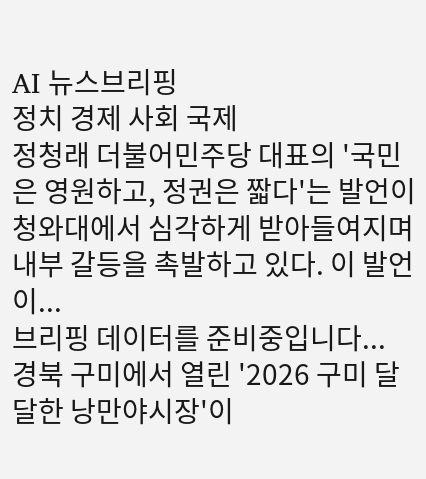AI 뉴스브리핑
정치 경제 사회 국제
정청래 더불어민주당 대표의 '국민은 영원하고, 정권은 짧다'는 발언이 청와대에서 심각하게 받아들여지며 내부 갈등을 촉발하고 있다. 이 발언이...
브리핑 데이터를 준비중입니다...
경북 구미에서 열린 '2026 구미 달달한 낭만야시장'이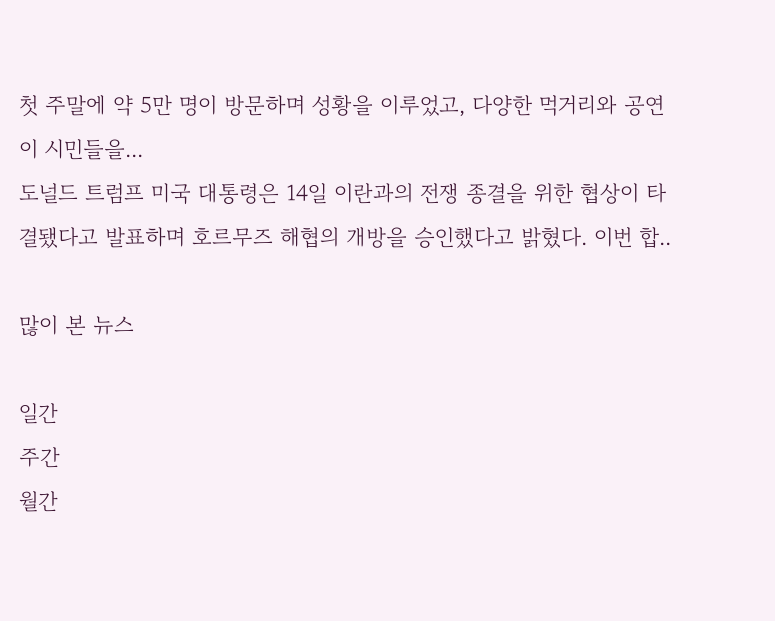첫 주말에 약 5만 명이 방문하며 성황을 이루었고, 다양한 먹거리와 공연이 시민들을...
도널드 트럼프 미국 대통령은 14일 이란과의 전쟁 종결을 위한 협상이 타결됐다고 발표하며 호르무즈 해협의 개방을 승인했다고 밝혔다. 이번 합..

많이 본 뉴스

일간
주간
월간